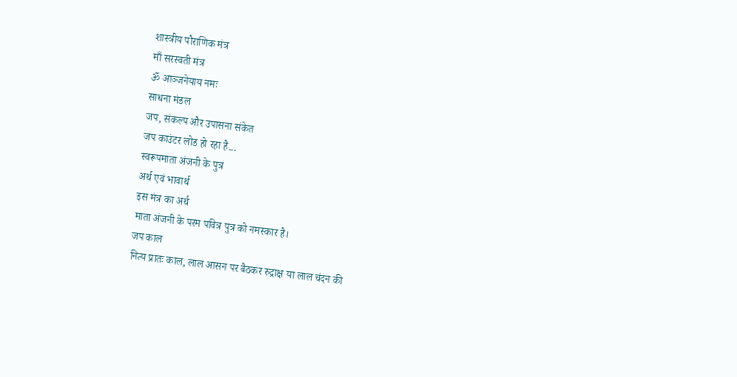शास्त्रीय पौराणिक मंत्र
माँ सरस्वती मंत्र
ॐ आञ्जनेयाय नमः
साधना मंडल
जप, संकल्प और उपासना संकेत
जप काउंटर लोड हो रहा है...
स्वरूपमाता अंजनी के पुत्र
अर्थ एवं भावार्थ
इस मंत्र का अर्थ
माता अंजनी के परम पवित्र पुत्र को नमस्कार है।
जप काल
नित्य प्रातः काल, लाल आसन पर बैठकर रुद्राक्ष या लाल चंदन की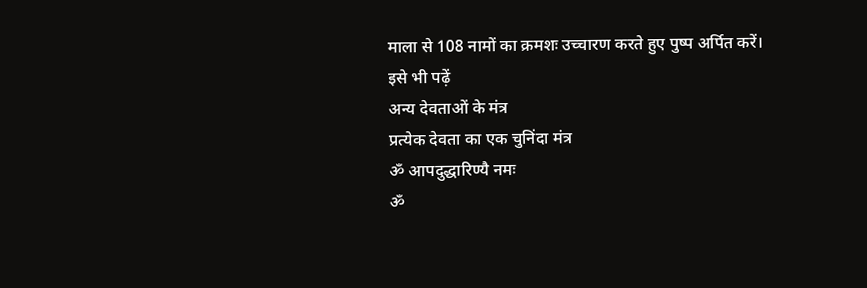माला से 108 नामों का क्रमशः उच्चारण करते हुए पुष्प अर्पित करें।
इसे भी पढ़ें
अन्य देवताओं के मंत्र
प्रत्येक देवता का एक चुनिंदा मंत्र
ॐ आपदुद्धारिण्यै नमः
ॐ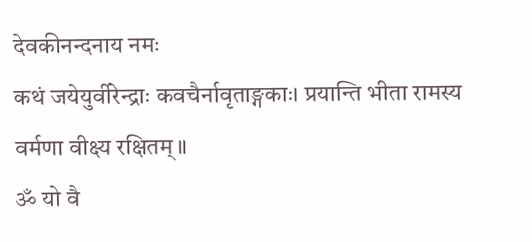देवकीनन्दनाय नमः
कथं जयेयुर्वीरेन्द्राः कवचैर्नावृताङ्गकाः। प्रयान्ति भीता रामस्य वर्मणा वीक्ष्य रक्षितम्॥
ॐ यो वै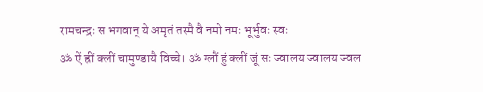रामचन्द्रः स भगवान् ये अमृतं तस्मै वै नमो नमः भूर्भुवः स्वः
ॐ ऐं ह्रीं क्लीं चामुण्डायै विच्चे। ॐ ग्लौं हुं क्लीं जूं सः ज्वालय ज्वालय ज्वल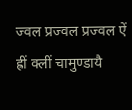ज्वल प्रज्वल प्रज्वल ऐं ह्रीं क्लीं चामुण्डायै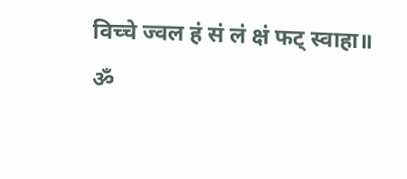विच्चे ज्वल हं सं लं क्षं फट् स्वाहा॥
ॐ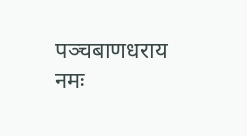पञ्चबाणधराय नमः